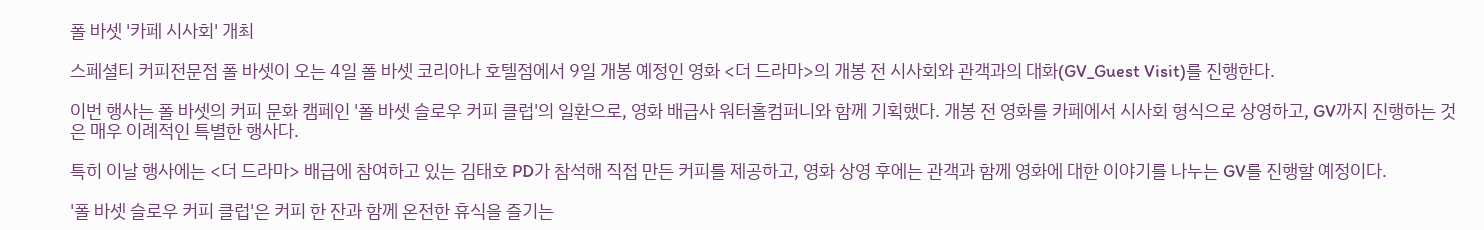폴 바셋 '카페 시사회' 개최

스페셜티 커피전문점 폴 바셋이 오는 4일 폴 바셋 코리아나 호텔점에서 9일 개봉 예정인 영화 <더 드라마>의 개봉 전 시사회와 관객과의 대화(GV_Guest Visit)를 진행한다.

이번 행사는 폴 바셋의 커피 문화 캠페인 '폴 바셋 슬로우 커피 클럽'의 일환으로, 영화 배급사 워터홀컴퍼니와 함께 기획했다. 개봉 전 영화를 카페에서 시사회 형식으로 상영하고, GV까지 진행하는 것은 매우 이례적인 특별한 행사다.

특히 이날 행사에는 <더 드라마> 배급에 참여하고 있는 김태호 PD가 참석해 직접 만든 커피를 제공하고, 영화 상영 후에는 관객과 함께 영화에 대한 이야기를 나누는 GV를 진행할 예정이다.

'폴 바셋 슬로우 커피 클럽'은 커피 한 잔과 함께 온전한 휴식을 즐기는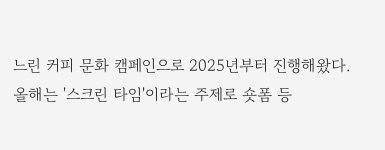느린 커피 문화 캠페인으로 2025년부터 진행해왔다. 올해는 '스크린 타임'이라는 주제로 숏폼 등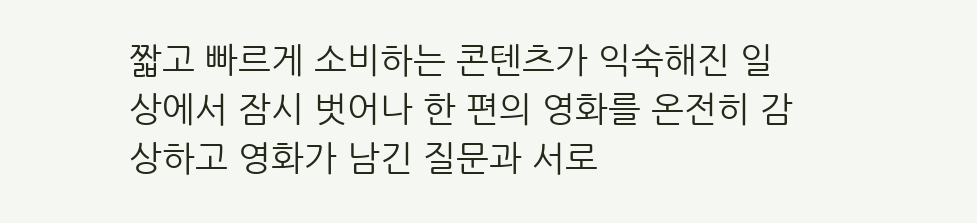짧고 빠르게 소비하는 콘텐츠가 익숙해진 일상에서 잠시 벗어나 한 편의 영화를 온전히 감상하고 영화가 남긴 질문과 서로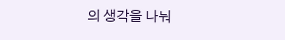의 생각을 나눠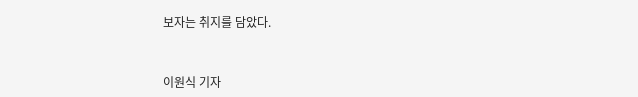보자는 취지를 담았다.


이원식 기자